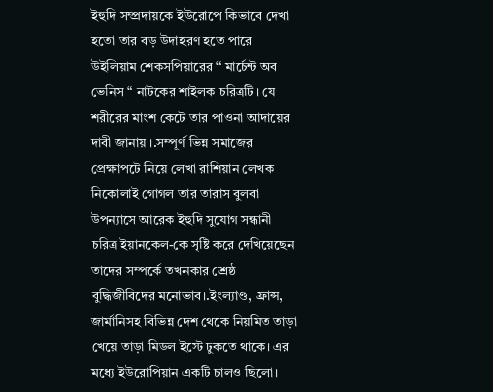ইহুদি সম্প্রদায়কে ইউরোপে কিভাবে দেখা হতো তার বড় উদাহরণ হতে পারে উইলিয়াম শেকসপিয়ারের “ মার্চেন্ট অব ভেনিস “ নাটকের শাইলক চরিত্রটি। যে শরীরের মাংশ কেটে তার পাওনা আদায়ের দাবী জানায়।.সম্পূর্ণ ভিন্ন সমাজের প্রেক্ষাপটে নিয়ে লেখা রাশিয়ান লেখক নিকোলাই গোগল তার তারাস বুলবা উপন্যাসে আরেক ইহুদি সুযোগ সন্ধানী চরিত্র ইয়ানকেল-কে সৃষ্টি করে দেখিয়েছেন তাদের সম্পর্কে তখনকার শ্রেষ্ঠ বুদ্ধিজীবিদের মনোভাব।.ইংল্যাণ্ড, ফ্রান্স, জার্মানিসহ বিভিন্ন দেশ থেকে নিয়মিত তাড়া খেয়ে তাড়া মিডল ইস্টে ঢুকতে থাকে। এর মধ্যে ইউরোপিয়ান একটি চালও ছিলো।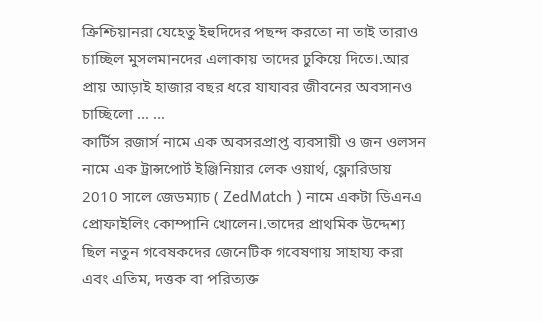ক্রিশ্চিয়ানরা যেহেতু ইহুদিদের পছন্দ করতো না তাই তারাও চাচ্ছিল মুসলমানদের এলাকায় তাদের ঢুকিয়ে দিতে।.আর প্রায় আড়াই হাজার বছর ধরে যাযাবর জীবনের অবসানও চাচ্ছিলো ... ...
কার্টিস রজার্স নামে এক অবসরপ্রাপ্ত ব্যবসায়ী ও জন ওলসন নামে এক ট্রান্সপোর্ট ইঞ্জিনিয়ার লেক ওয়ার্থ, ফ্লোরিডায় 2010 সালে জেডম্যাচ ( ZedMatch ) নামে একটা ডিএনএ প্রোফাইলিং কোম্পানি খোলেন।.তাদের প্রাথমিক উদ্দেশ্য ছিল নতুন গবেষকদের জেনেটিক গবেষণায় সাহায্য করা এবং এতিম, দত্তক বা পরিত্যক্ত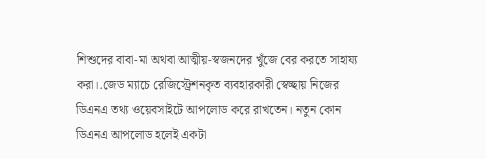শিশুদের বাবা-মা অথবা আত্মীয়-স্বজনদের খুঁজে বের করতে সাহায্য করা।.জেড ম্যাচে রেজিস্ট্রেশনকৃত ব্যবহারকারী স্বেচ্ছায় নিজের ডিএনএ তথ্য ওয়েবসাইটে আপলোড করে রাখতেন। নতুন কোন ডিএনএ আপলোড হলেই একটা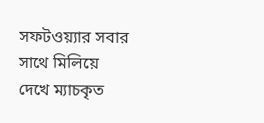সফটওয়্যার সবার সাথে মিলিয়ে দেখে ম্যাচকৃত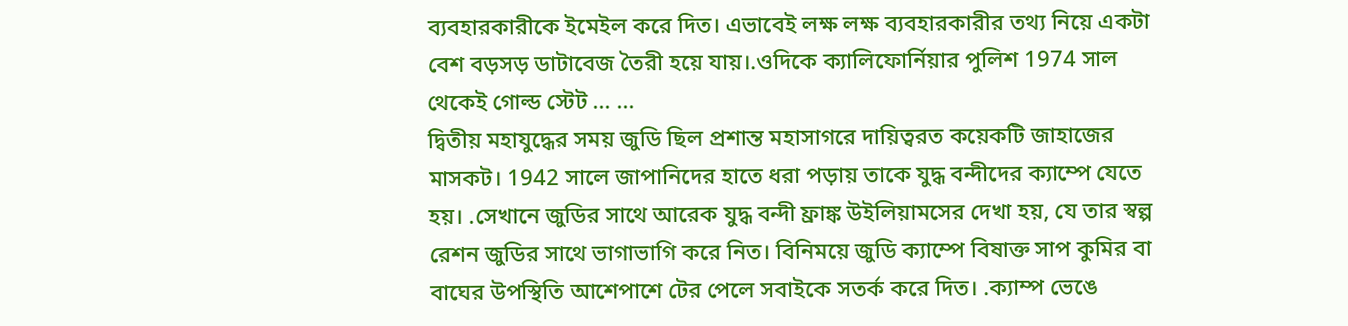ব্যবহারকারীকে ইমেইল করে দিত। এভাবেই লক্ষ লক্ষ ব্যবহারকারীর তথ্য নিয়ে একটা বেশ বড়সড় ডাটাবেজ তৈরী হয়ে যায়।.ওদিকে ক্যালিফোর্নিয়ার পুলিশ 1974 সাল থেকেই গোল্ড স্টেট ... ...
দ্বিতীয় মহাযুদ্ধের সময় জুডি ছিল প্রশান্ত মহাসাগরে দায়িত্বরত কয়েকটি জাহাজের মাসকট। 1942 সালে জাপানিদের হাতে ধরা পড়ায় তাকে যুদ্ধ বন্দীদের ক্যাম্পে যেতে হয়। .সেখানে জুডির সাথে আরেক যুদ্ধ বন্দী ফ্রাঙ্ক উইলিয়ামসের দেখা হয়, যে তার স্বল্প রেশন জুডির সাথে ভাগাভাগি করে নিত। বিনিময়ে জুডি ক্যাম্পে বিষাক্ত সাপ কুমির বা বাঘের উপস্থিতি আশেপাশে টের পেলে সবাইকে সতর্ক করে দিত। .ক্যাম্প ভেঙে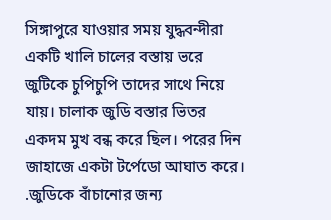সিঙ্গাপুরে যাওয়ার সময় যুদ্ধবন্দীরা একটি খালি চালের বস্তায় ভরে জুটিকে চুপিচুপি তাদের সাথে নিয়ে যায়। চালাক জুডি বস্তার ভিতর একদম মুখ বন্ধ করে ছিল। পরের দিন জাহাজে একটা টর্পেডো আঘাত করে। .জুডিকে বাঁচানোর জন্য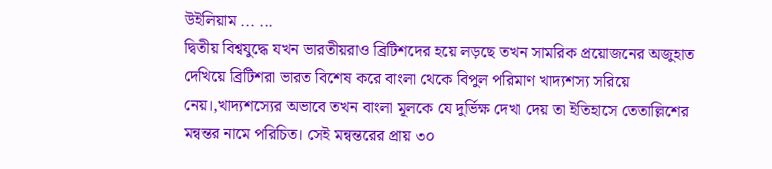উইলিয়াম ... ...
দ্বিতীয় বিশ্বযুদ্ধে যখন ভারতীয়রাও ব্রিটিশদের হয়ে লড়ছে তখন সামরিক প্রয়োজনের অজুহাত দেখিয়ে ব্রিটিশরা ভারত বিশেষ করে বাংলা থেকে বিপুল পরিমাণ খাদ্যশস্য সরিয়ে নেয়।,খাদ্যশস্যের অভাবে তখন বাংলা মূলকে যে দুর্ভিক্ষ দেখা দেয় তা ইতিহাসে তেতাল্লিশের মন্বন্তর নামে পরিচিত। সেই মন্বন্তরের প্রায় ৩০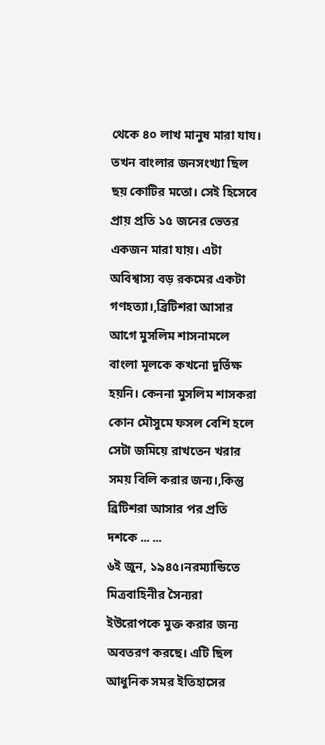থেকে ৪০ লাখ মানুষ মারা যায। তখন বাংলার জনসংখ্যা ছিল ছয় কোটির মতো। সেই হিসেবে প্রায় প্রতি ১৫ জনের ভেতর একজন মারা যায়। এটা অবিশ্বাস্য বড় রকমের একটা গণহত্যা।,ব্রিটিশরা আসার আগে মুসলিম শাসনামলে বাংলা মূলকে কখনো দুর্ভিক্ষ হয়নি। কেননা মুসলিম শাসকরা কোন মৌসুমে ফসল বেশি হলে সেটা জমিয়ে রাখতেন খরার সময় বিলি করার জন্য।,কিন্তু ব্রিটিশরা আসার পর প্রতি দশকে ... ...
৬ই জুন, ১৯৪৫।নরম্যান্ডিতে মিত্রবাহিনীর সৈন্যরা ইউরোপকে মুক্ত করার জন্য অবতরণ করছে। এটি ছিল আধুনিক সমর ইতিহাসের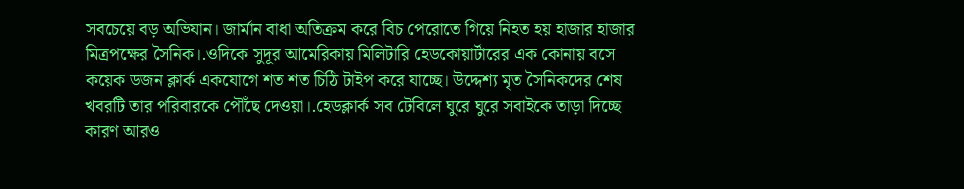সবচেয়ে বড় অভিযান। জার্মান বাধা অতিক্রম করে বিচ পেরোতে গিয়ে নিহত হয় হাজার হাজার মিত্রপক্ষের সৈনিক।.ওদিকে সুদূর আমেরিকায় মিলিটারি হেডকোয়ার্টারের এক কোনায় বসে কয়েক ডজন ক্লার্ক একযোগে শত শত চিঠি টাইপ করে যাচ্ছে। উদ্দেশ্য মৃত সৈনিকদের শেষ খবরটি তার পরিবারকে পৌঁছে দেওয়া।.হেডক্লার্ক সব টেবিলে ঘুরে ঘুরে সবাইকে তাড়া দিচ্ছে কারণ আরও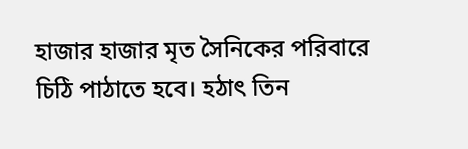হাজার হাজার মৃত সৈনিকের পরিবারে চিঠি পাঠাতে হবে। হঠাৎ তিন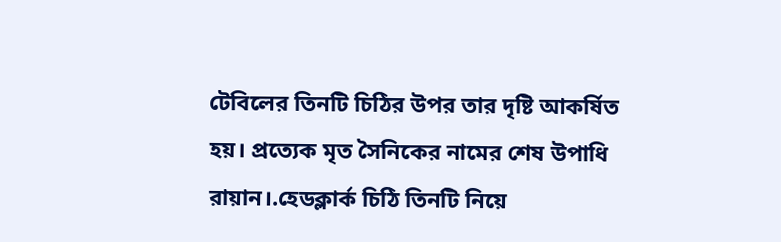টেবিলের তিনটি চিঠির উপর তার দৃষ্টি আকর্ষিত হয়। প্রত্যেক মৃত সৈনিকের নামের শেষ উপাধি রায়ান।.হেডক্লার্ক চিঠি তিনটি নিয়ে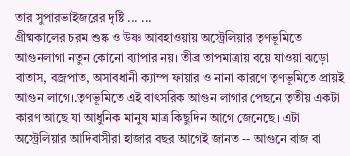তার সুপারভাইজরের দৃষ্টি ... ...
গ্রীষ্মকালের চরম শুষ্ক ও উষ্ণ আবহাওয়ায় অস্ট্রেলিয়ার তৃণভূমিতে আগুনলাগা নতুন কোনো ব্যাপার নয়। তীব্র তাপমাত্রায় বয়ে যাওয়া ঝড়ো বাতাস, বজ্রপাত, অসাবধানী ক্যাম্প ফায়ার ও নানা কারণে তৃণভূমিতে প্রায়ই আগুন লাগে।.তৃণভূমিতে এই বাৎসরিক আগুন লাগার পেছনে তৃতীয় একটা কারণ আছে যা আধুনিক মানুষ মাত্র কিছুদিন আগে জেনেছে। এটা অস্ট্রেলিয়ার আদিবাসীরা হাজার বছর আগেই জানত -- আগুনে বাজ বা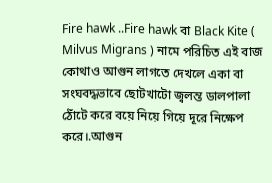Fire hawk ..Fire hawk বা Black Kite ( Milvus Migrans ) নামে পরিচিত এই বাজ কোথাও আগুন লাগতে দেখলে একা বা সংঘবদ্ধভাবে ছোটখাটো জ্বলন্ত ডালপালা ঠোঁটে করে বয়ে নিয়ে গিয়ে দূরে নিক্ষেপ করে।.আগুন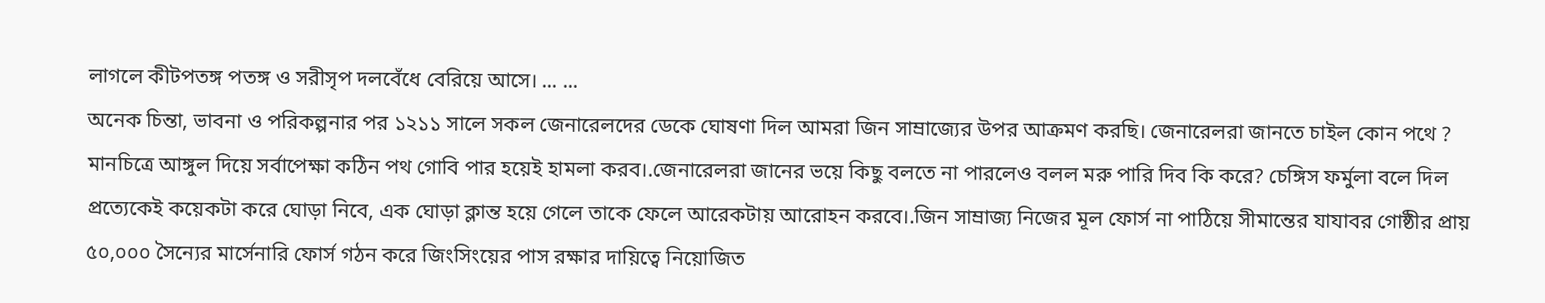লাগলে কীটপতঙ্গ পতঙ্গ ও সরীসৃপ দলবেঁধে বেরিয়ে আসে। ... ...
অনেক চিন্তা, ভাবনা ও পরিকল্পনার পর ১২১১ সালে সকল জেনারেলদের ডেকে ঘোষণা দিল আমরা জিন সাম্রাজ্যের উপর আক্রমণ করছি। জেনারেলরা জানতে চাইল কোন পথে ? মানচিত্রে আঙ্গুল দিয়ে সর্বাপেক্ষা কঠিন পথ গোবি পার হয়েই হামলা করব।.জেনারেলরা জানের ভয়ে কিছু বলতে না পারলেও বলল মরু পারি দিব কি করে? চেঙ্গিস ফর্মুলা বলে দিল প্রত্যেকেই কয়েকটা করে ঘোড়া নিবে, এক ঘোড়া ক্লান্ত হয়ে গেলে তাকে ফেলে আরেকটায় আরোহন করবে।.জিন সাম্রাজ্য নিজের মূল ফোর্স না পাঠিয়ে সীমান্তের যাযাবর গোষ্ঠীর প্রায় ৫০,০০০ সৈন্যের মার্সেনারি ফোর্স গঠন করে জিংসিংয়ের পাস রক্ষার দায়িত্বে নিয়োজিত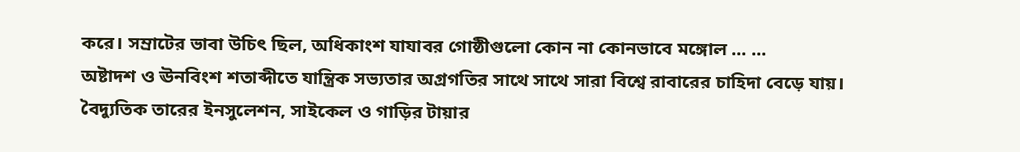করে। সম্রাটের ভাবা উচিৎ ছিল, অধিকাংশ যাযাবর গোষ্ঠীগুলো কোন না কোনভাবে মঙ্গোল ... ...
অষ্টাদশ ও ঊনবিংশ শতাব্দীতে যান্ত্রিক সভ্যতার অগ্রগতির সাথে সাথে সারা বিশ্বে রাবারের চাহিদা বেড়ে যায়। বৈদ্যুতিক তারের ইনসুলেশন, সাইকেল ও গাড়ির টায়ার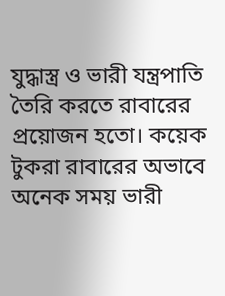যুদ্ধাস্ত্র ও ভারী যন্ত্রপাতি তৈরি করতে রাবারের প্রয়োজন হতো। কয়েক টুকরা রাবারের অভাবে অনেক সময় ভারী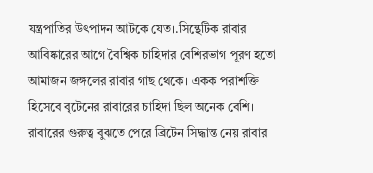যন্ত্রপাতির উৎপাদন আটকে যেত।.সিন্থেটিক রাবার আবিষ্কারের আগে বৈশ্বিক চাহিদার বেশিরভাগ পূরণ হতো আমাজন জঙ্গলের রাবার গাছ থেকে। একক পরাশক্তি হিসেবে বৃটেনের রাবারের চাহিদা ছিল অনেক বেশি। রাবারের গুরুত্ব বুঝতে পেরে ব্রিটেন সিদ্ধান্ত নেয় রাবার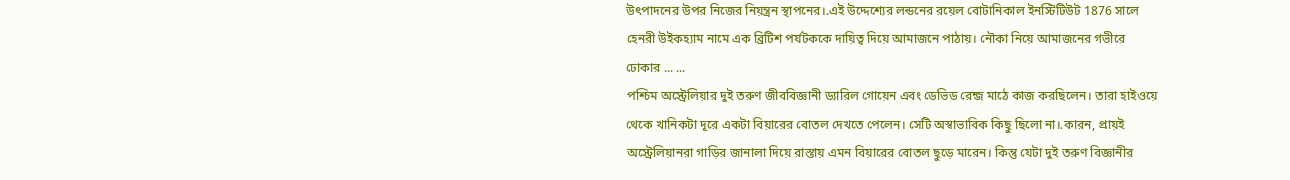উৎপাদনের উপর নিজের নিয়ন্ত্রন স্থাপনের।.এই উদ্দেশ্যের লন্ডনের রয়েল বোটানিকাল ইনস্টিটিউট 1876 সালে হেনরী উইকহ্যাম নামে এক ব্রিটিশ পর্যটককে দায়িত্ব দিয়ে আমাজনে পাঠায়। নৌকা নিয়ে আমাজনের গভীরে ঢোকার ... ...
পশ্চিম অস্ট্রেলিয়ার দুই তরুণ জীববিজ্ঞানী ড্যারিল গোয়েন এবং ডেভিড রেন্জ মাঠে কাজ করছিলেন। তারা হাইওয়ে থেকে খানিকটা দূরে একটা বিয়ারের বোতল দেখতে পেলেন। সেটি অস্বাভাবিক কিছু ছিলো না।.কারন, প্রায়ই অস্ট্রেলিয়ানরা গাড়ির জানালা দিয়ে রাস্তায় এমন বিয়ারের বোতল ছুড়ে মারেন। কিন্তু যেটা দুই তরুণ বিজ্ঞানীর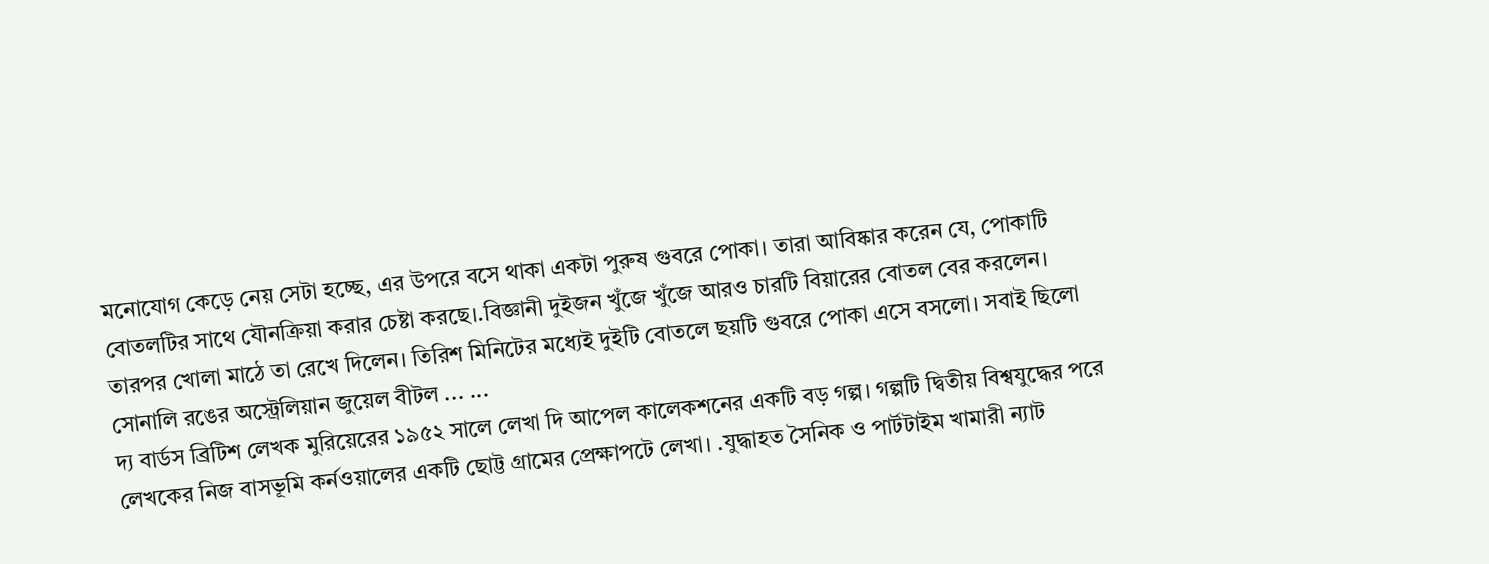মনোযোগ কেড়ে নেয় সেটা হচ্ছে, এর উপরে বসে থাকা একটা পুরুষ গুবরে পোকা। তারা আবিষ্কার করেন যে, পোকাটি বোতলটির সাথে যৌনক্রিয়া করার চেষ্টা করছে।.বিজ্ঞানী দুইজন খুঁজে খুঁজে আরও চারটি বিয়ারের বোতল বের করলেন। তারপর খোলা মাঠে তা রেখে দিলেন। তিরিশ মিনিটের মধ্যেই দুইটি বোতলে ছয়টি গুবরে পোকা এসে বসলো। সবাই ছিলো সোনালি রঙের অস্ট্রেলিয়ান জুয়েল বীটল ... ...
দ্য বার্ডস ব্রিটিশ লেখক মুরিয়েরের ১৯৫২ সালে লেখা দি আপেল কালেকশনের একটি বড় গল্প। গল্পটি দ্বিতীয় বিশ্বযুদ্ধের পরে লেখকের নিজ বাসভূমি কর্নওয়ালের একটি ছোট্ট গ্রামের প্রেক্ষাপটে লেখা। .যুদ্ধাহত সৈনিক ও পার্টটাইম খামারী ন্যাট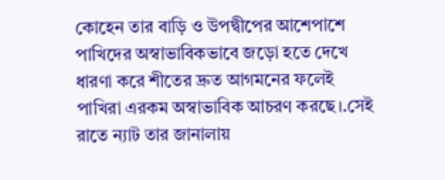কোহেন তার বাড়ি ও উপদ্বীপের আশেপাশে পাখিদের অস্বাভাবিকভাবে জড়ো হতে দেখে ধারণা করে শীতের দ্রুত আগমনের ফলেই পাখিরা এরকম অস্বাভাবিক আচরণ করছে।.সেই রাতে ন্যাট তার জানালায়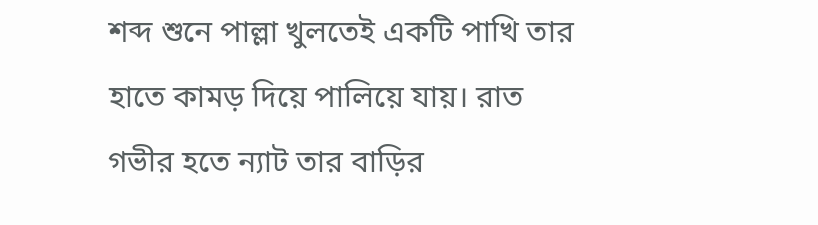শব্দ শুনে পাল্লা খুলতেই একটি পাখি তার হাতে কামড় দিয়ে পালিয়ে যায়। রাত গভীর হতে ন্যাট তার বাড়ির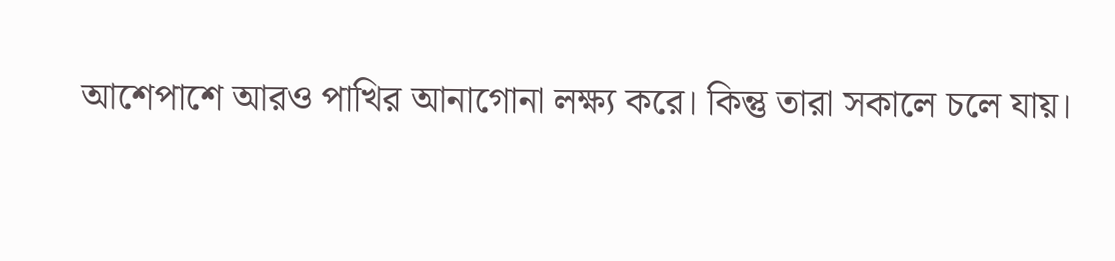আশেপাশে আরও পাখির আনাগোনা লক্ষ্য করে। কিন্তু তারা সকালে চলে যায়।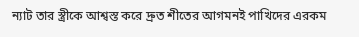ন্যাট তার স্ত্রীকে আশ্বস্ত করে দ্রুত শীতের আগমনই পাখিদের এরকম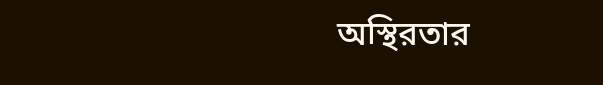অস্থিরতার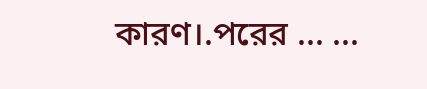কারণ।.পরের ... ...